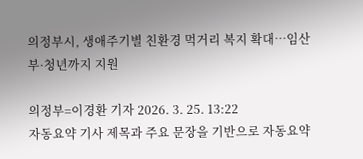의정부시, 생애주기별 친환경 먹거리 복지 확대…임산부·청년까지 지원

의정부=이경환 기자 2026. 3. 25. 13:22
자동요약 기사 제목과 주요 문장을 기반으로 자동요약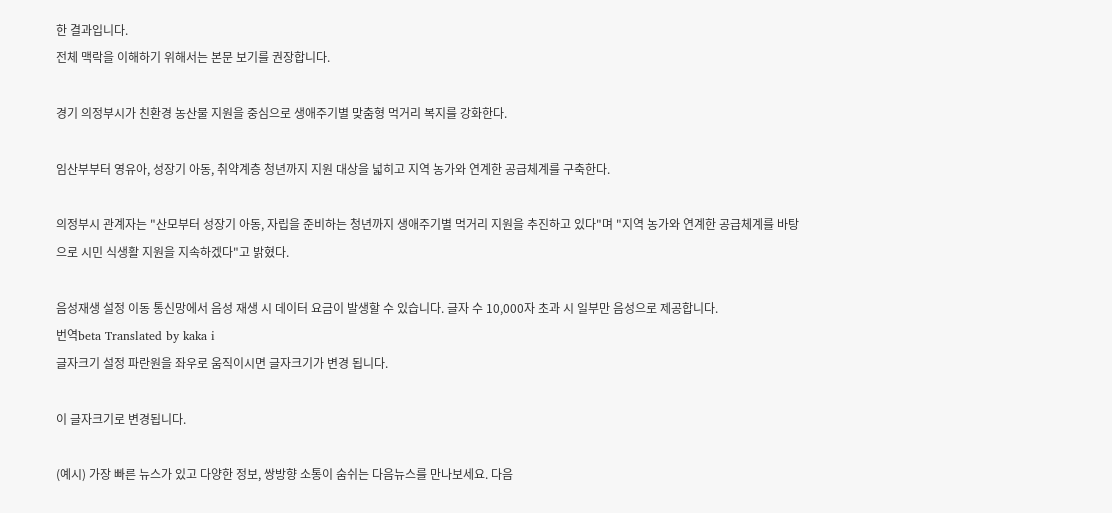한 결과입니다.
전체 맥락을 이해하기 위해서는 본문 보기를 권장합니다.

경기 의정부시가 친환경 농산물 지원을 중심으로 생애주기별 맞춤형 먹거리 복지를 강화한다.

임산부부터 영유아, 성장기 아동, 취약계층 청년까지 지원 대상을 넓히고 지역 농가와 연계한 공급체계를 구축한다.

의정부시 관계자는 "산모부터 성장기 아동, 자립을 준비하는 청년까지 생애주기별 먹거리 지원을 추진하고 있다"며 "지역 농가와 연계한 공급체계를 바탕으로 시민 식생활 지원을 지속하겠다"고 밝혔다.

음성재생 설정 이동 통신망에서 음성 재생 시 데이터 요금이 발생할 수 있습니다. 글자 수 10,000자 초과 시 일부만 음성으로 제공합니다.
번역beta Translated by kaka i
글자크기 설정 파란원을 좌우로 움직이시면 글자크기가 변경 됩니다.

이 글자크기로 변경됩니다.

(예시) 가장 빠른 뉴스가 있고 다양한 정보, 쌍방향 소통이 숨쉬는 다음뉴스를 만나보세요. 다음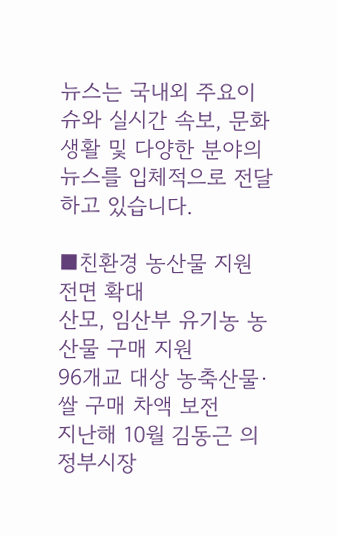뉴스는 국내외 주요이슈와 실시간 속보, 문화생활 및 다양한 분야의 뉴스를 입체적으로 전달하고 있습니다.

■친환경 농산물 지원 전면 확대
산모, 임산부 유기농 농산물 구매 지원
96개교 대상 농축산물·쌀 구매 차액 보전
지난해 10월 김동근 의정부시장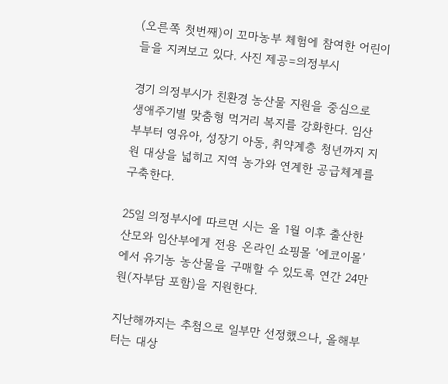(오른쪽 첫번째)이 꼬마농부 체험에 참여한 어린이들을 지켜보고 있다. 사진 제공=의정부시

경기 의정부시가 친환경 농산물 지원을 중심으로 생애주기별 맞춤형 먹거리 복지를 강화한다. 임산부부터 영유아, 성장기 아동, 취약계층 청년까지 지원 대상을 넓히고 지역 농가와 연계한 공급체계를 구축한다.

25일 의정부시에 따르면 시는 올 1월 이후 출산한 산모와 임산부에게 전용 온라인 쇼핑몰 ‘에코이몰’에서 유기농 농산물을 구매할 수 있도록 연간 24만 원(자부담 포함)을 지원한다.

지난해까지는 추첨으로 일부만 선정했으나, 올해부터는 대상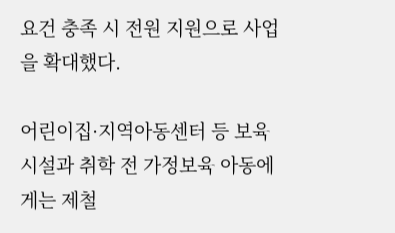요건 충족 시 전원 지원으로 사업을 확대했다.

어린이집·지역아동센터 등 보육시설과 취학 전 가정보육 아동에게는 제철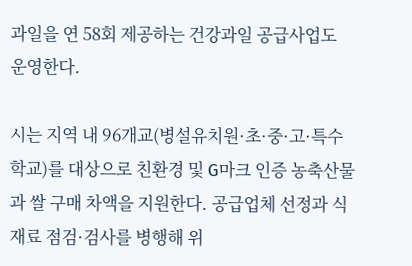과일을 연 58회 제공하는 건강과일 공급사업도 운영한다.

시는 지역 내 96개교(병설유치원·초·중·고·특수학교)를 대상으로 친환경 및 G마크 인증 농축산물과 쌀 구매 차액을 지원한다. 공급업체 선정과 식재료 점검·검사를 병행해 위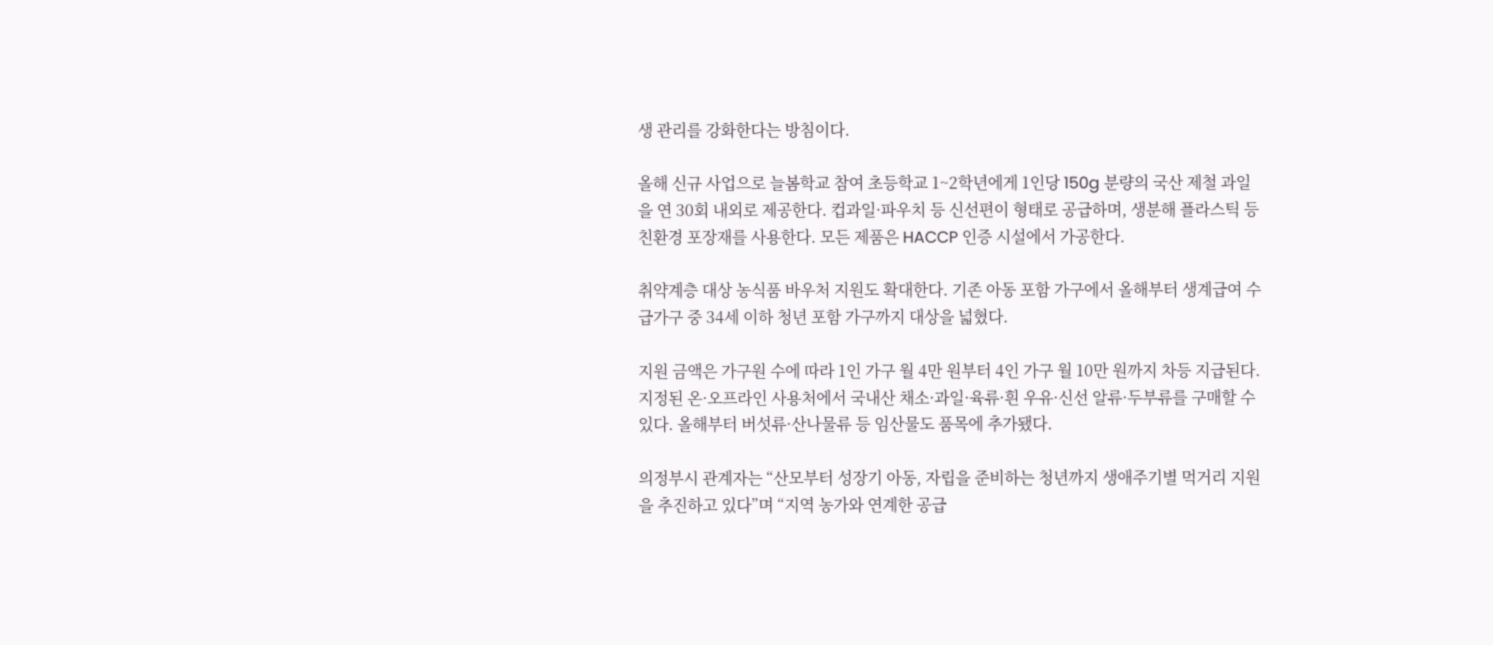생 관리를 강화한다는 방침이다.

올해 신규 사업으로 늘봄학교 참여 초등학교 1~2학년에게 1인당 150g 분량의 국산 제철 과일을 연 30회 내외로 제공한다. 컵과일·파우치 등 신선편이 형태로 공급하며, 생분해 플라스틱 등 친환경 포장재를 사용한다. 모든 제품은 HACCP 인증 시설에서 가공한다.

취약계층 대상 농식품 바우처 지원도 확대한다. 기존 아동 포함 가구에서 올해부터 생계급여 수급가구 중 34세 이하 청년 포함 가구까지 대상을 넓혔다.

지원 금액은 가구원 수에 따라 1인 가구 월 4만 원부터 4인 가구 월 10만 원까지 차등 지급된다. 지정된 온·오프라인 사용처에서 국내산 채소·과일·육류·흰 우유·신선 알류·두부류를 구매할 수 있다. 올해부터 버섯류·산나물류 등 임산물도 품목에 추가됐다.

의정부시 관계자는 “산모부터 성장기 아동, 자립을 준비하는 청년까지 생애주기별 먹거리 지원을 추진하고 있다”며 “지역 농가와 연계한 공급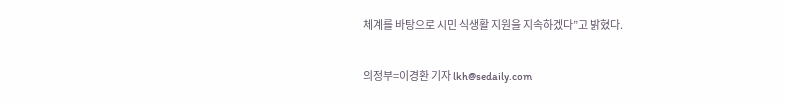체계를 바탕으로 시민 식생활 지원을 지속하겠다”고 밝혔다.

의정부=이경환 기자 lkh@sedaily.com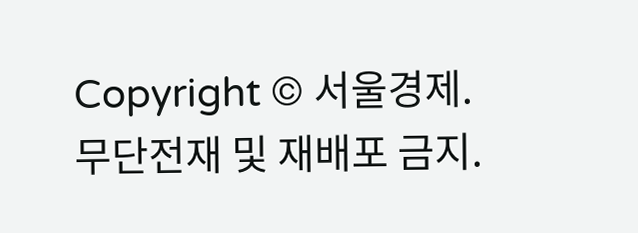Copyright © 서울경제. 무단전재 및 재배포 금지.